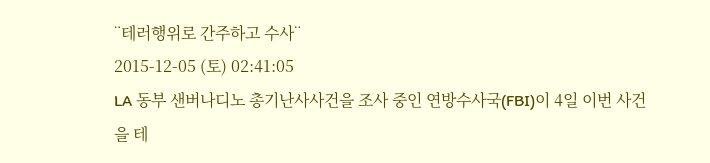¨테러행위로 간주하고 수사¨
2015-12-05 (토) 02:41:05
LA 동부 샌버나디노 총기난사사건을 조사 중인 연방수사국(FBI)이 4일 이번 사건을 테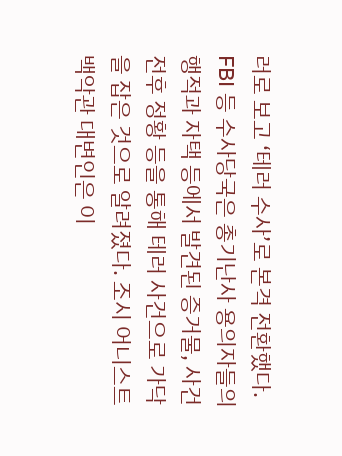러로 보고 ‘테러 수사’로 본격 전환했다.
FBI 등 수사당국은 총기난사 용의자들의 행적과 자택 등에서 발견된 증거물, 사건 전후 정황 등을 통해 테러 사건으로 가닥을 잡은 것으로 알려졌다. 조시 어니스트 백악관 대변인은 이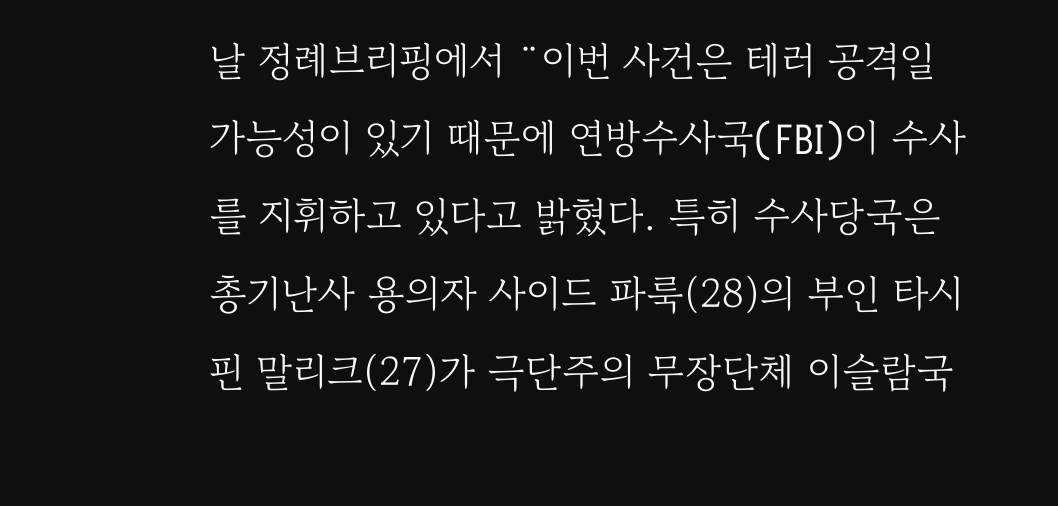날 정례브리핑에서 ¨이번 사건은 테러 공격일 가능성이 있기 때문에 연방수사국(FBI)이 수사를 지휘하고 있다고 밝혔다. 특히 수사당국은 총기난사 용의자 사이드 파룩(28)의 부인 타시핀 말리크(27)가 극단주의 무장단체 이슬람국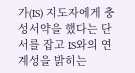가(IS) 지도자에게 충성서약을 했다는 단서를 잡고 IS와의 연계성을 밝히는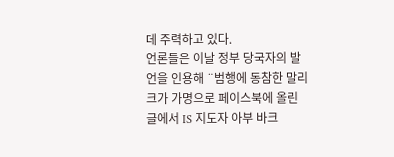데 주력하고 있다.
언론들은 이날 정부 당국자의 발언을 인용해 ¨범행에 동참한 말리크가 가명으로 페이스북에 올린 글에서 IS 지도자 아부 바크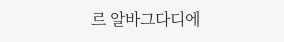르 알바그다디에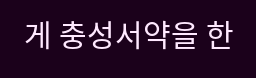게 충성서약을 한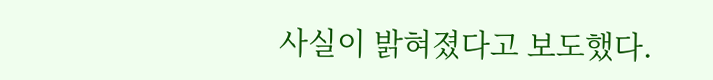사실이 밝혀졌다고 보도했다.